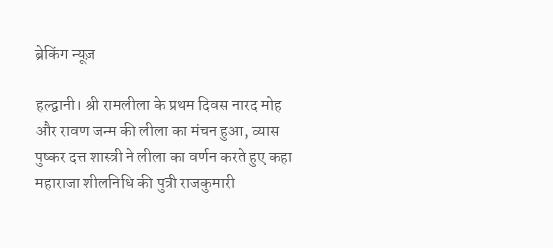ब्रेकिंग न्यूज़

हल्द्वानी। श्री रामलीला के प्रथम दिवस नारद मोह और रावण जन्म की लीला का मंचन हुआ, व्यास पुष्कर दत्त शास्त्री ने लीला का वर्णन करते हुए कहा महाराजा शीलनिधि की पुत्री राजकुमारी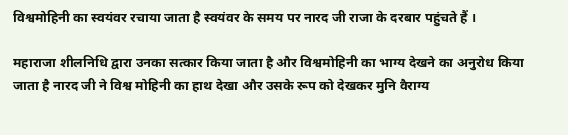विश्वमोहिनी का स्वयंवर रचाया जाता है स्वयंवर के समय पर नारद जी राजा के दरबार पहुंचते हैं ।

महाराजा शीलनिधि द्वारा उनका सत्कार किया जाता है और विश्वमोहिनी का भाग्य देखने का अनुरोध किया जाता है नारद जी ने विश्व मोहिनी का हाथ देखा और उसके रूप को देखकर मुनि वैराग्य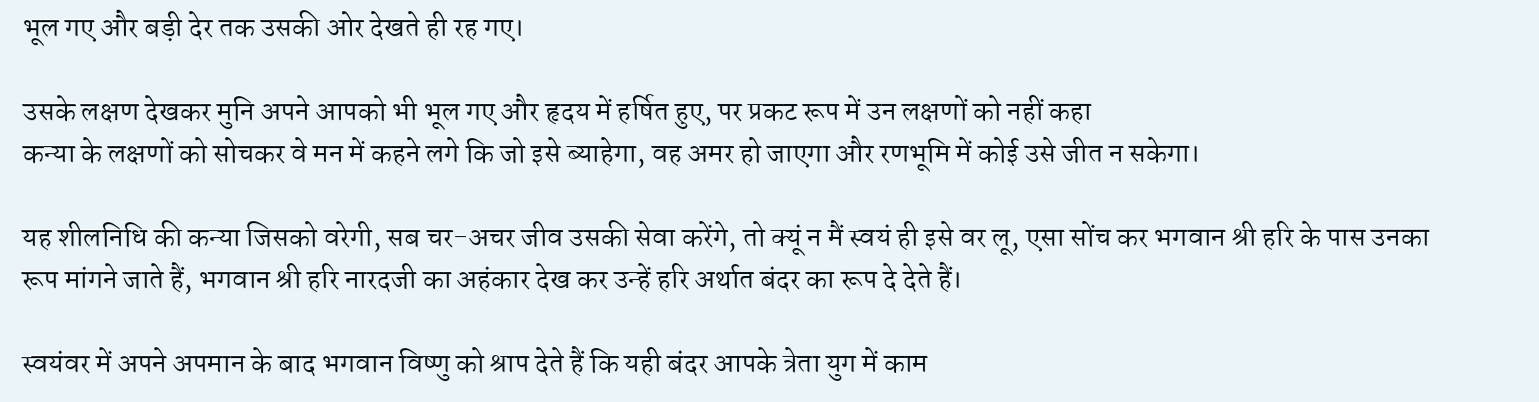भूल गए और बड़ी देर तक उसकी ओर देखते ही रह गए।

उसके लक्षण देखकर मुनि अपने आपको भी भूल गए और हृदय में हर्षित हुए, पर प्रकट रूप में उन लक्षणों को नहीं कहा
कन्या के लक्षणों को सोचकर वे मन में कहने लगे कि जो इसे ब्याहेगा, वह अमर हो जाएगा और रणभूमि में कोई उसे जीत न सकेगा।

यह शीलनिधि की कन्या जिसको वरेगी, सब चर-अचर जीव उसकी सेवा करेंगे, तो क्यूं न मैं स्वयं ही इसे वर लू, एसा सोंच कर भगवान श्री हरि के पास उनका रूप मांगने जाते हैं, भगवान श्री हरि नारदजी का अहंकार देख कर उन्हें हरि अर्थात बंदर का रूप दे देते हैं।

स्वयंवर में अपने अपमान के बाद भगवान विष्णु को श्राप देते हैं कि यही बंदर आपके त्रेता युग में काम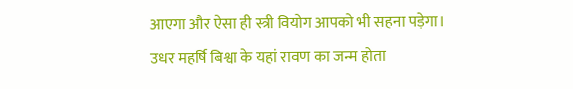आएगा और ऐसा ही स्त्री वियोग आपको भी सहना पड़ेगा।
उधर महर्षि बिश्वा के यहां रावण का जन्म होता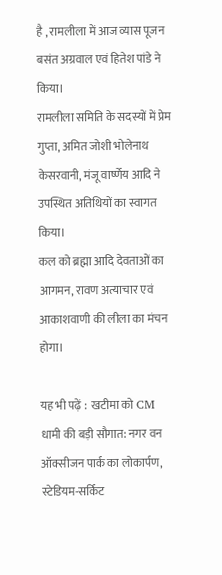है , रामलीला में आज व्यास पूजन बसंत अग्रवाल एवं हितेश पांडे ने किया।
रामलीला समिति के सदस्यों में प्रेम गुप्ता, अमित जोशी भोलेनाथ केसरवानी, मंजू वार्ष्णेय आदि ने उपस्थित अतिथियों का स्वागत किया।
कल को ब्रह्मा आदि देवताओं का आगमन, रावण अत्याचार एवं आकाशवाणी की लीला का मंचन होगा।

यह भी पढ़ें :  खटीमा को CM धामी की बड़ी सौगात: नगर वन ऑक्सीजन पार्क का लोकार्पण, स्टेडियम-सर्किट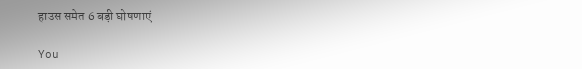हाउस समेत 6 बड़ी घोषणाएं

You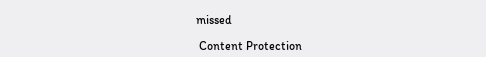missed

 Content Protection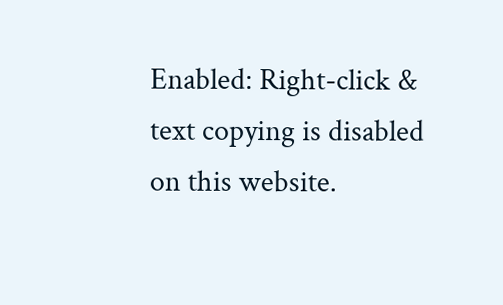Enabled: Right-click & text copying is disabled on this website.